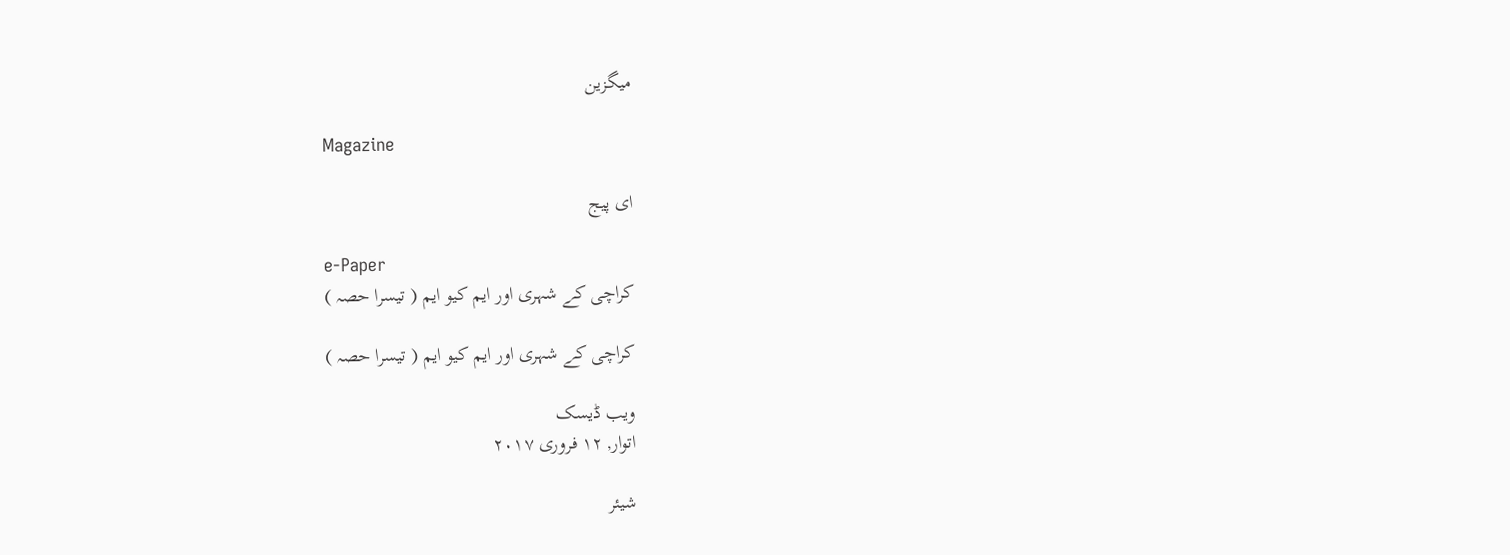میگزین

Magazine

ای پیج

e-Paper
کراچی کے شہری اور ایم کیو ایم ( تیسرا حصہ )

کراچی کے شہری اور ایم کیو ایم ( تیسرا حصہ )

ویب ڈیسک
اتوار, ۱۲ فروری ۲۰۱۷

شیئر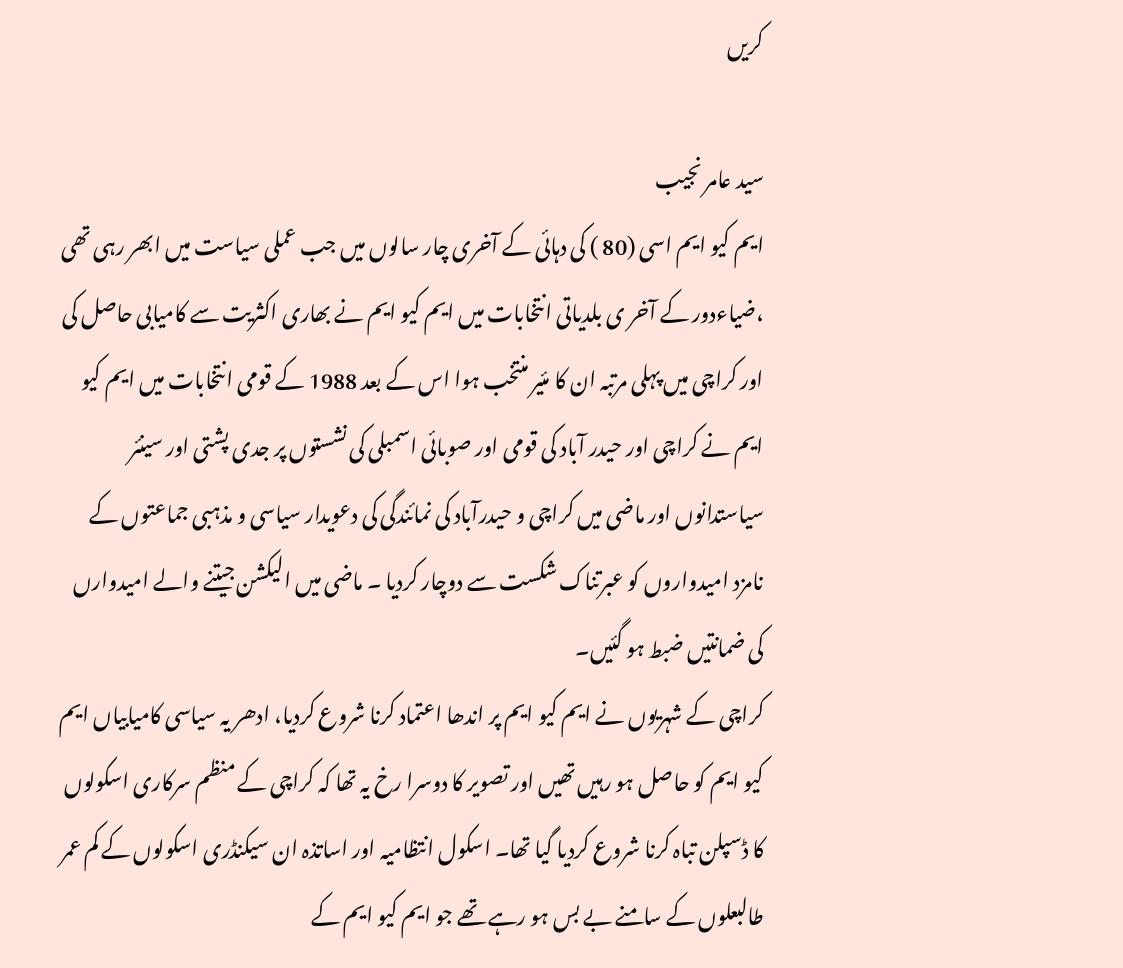کریں

سید عامر نجیب
ایم کیو ایم اسی (80 ) کی دہائی کے آخری چار سالوں میں جب عملی سیاست میں ابھر رہی تھی ،ضیاءدور کے آخر ی بلدیاتی انتخابات میں ایم کیو ایم نے بھاری اکثریت سے کامیابی حاصل کی اور کراچی میں پہلی مرتبہ ان کا مئیر منتخب ہوا اس کے بعد 1988 کے قومی انتخابات میں ایم کیو ایم نے کراچی اور حیدر آباد کی قومی اور صوبائی اسمبلی کی نشستوں پر جدی پشتی اور سینئر سیاستدانوں اور ماضی میں کراچی و حیدرآباد کی نمائندگی کی دعویدار سیاسی و مذہبی جماعتوں کے نامزد امیدواروں کو عبرتناک شکست سے دوچار کردیا ۔ ماضی میں الیکشن جیتنے والے امیدوارں کی ضمانتیں ضبط ہو گئیں۔
کراچی کے شہریوں نے ایم کیو ایم پر اندھا اعتماد کرنا شروع کردیا، ادھر یہ سیاسی کامیابیاں ایم کیو ایم کو حاصل ہو رہیں تھیں اور تصویر کا دوسرا رخ یہ تھا کہ کراچی کے منظم سرکاری اسکولوں کا ڈسپلن تباہ کرنا شروع کردیا گیا تھا۔ اسکول انتظامیہ اور اساتذہ ان سیکنڈری اسکولوں کے کم عمر طالبعلوں کے سامنے بے بس ہو رہے تھے جو ایم کیو ایم کے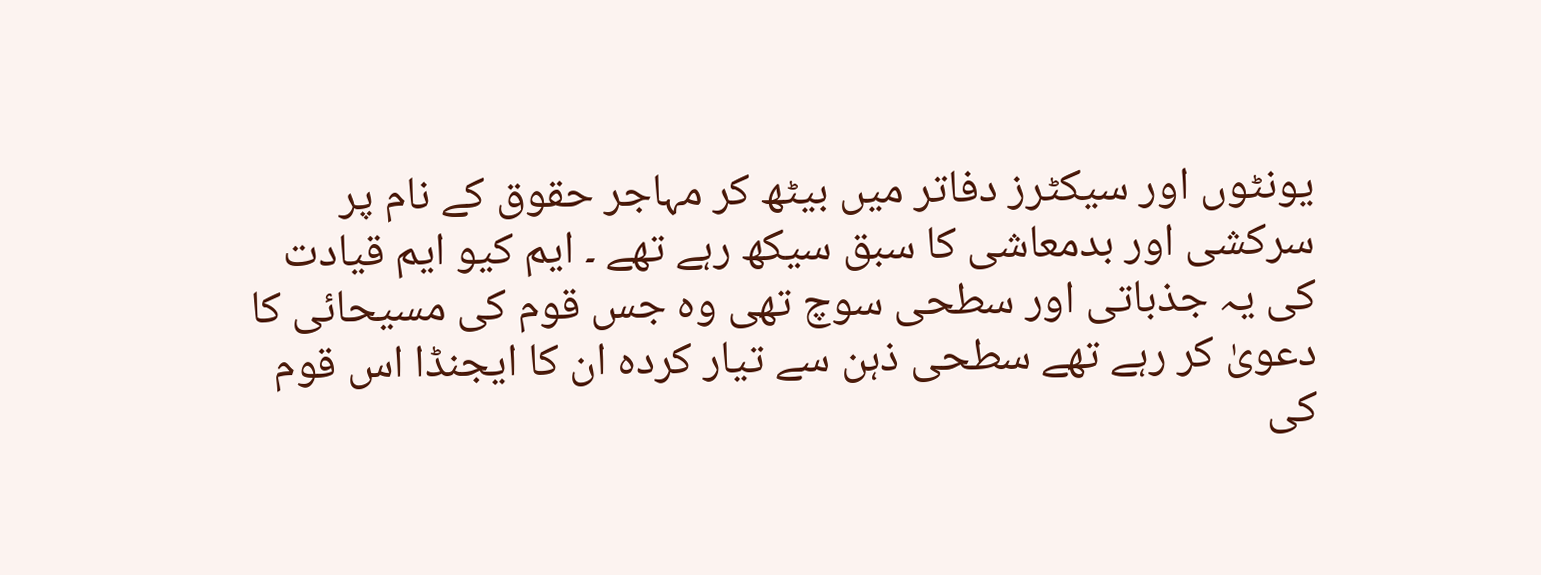یونٹوں اور سیکٹرز دفاتر میں بیٹھ کر مہاجر حقوق کے نام پر سرکشی اور بدمعاشی کا سبق سیکھ رہے تھے ۔ ایم کیو ایم قیادت کی یہ جذباتی اور سطحی سوچ تھی وہ جس قوم کی مسیحائی کا دعویٰ کر رہے تھے سطحی ذہن سے تیار کردہ ان کا ایجنڈا اس قوم کی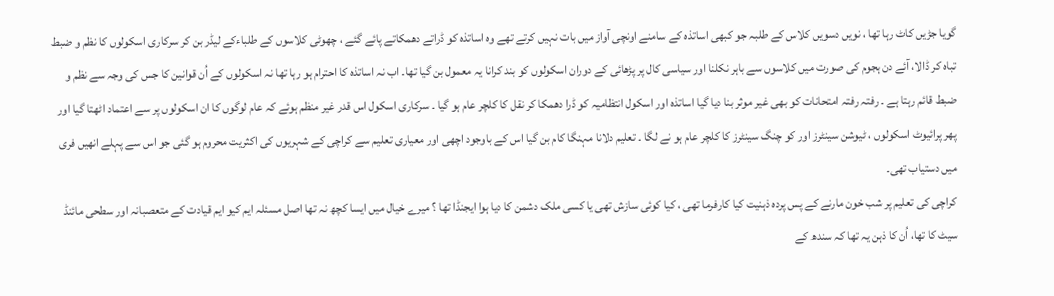گویا جڑیں کاٹ رہا تھا ، نویں دسویں کلاس کے طلبہ جو کبھی اساتذہ کے سامنے اونچی آواز میں بات نہیں کرتے تھے وہ اساتذہ کو ڈراتے دھمکاتے پائے گئے ، چھوٹی کلاسوں کے طلباءکے لیڈر بن کر سرکاری اسکولوں کا نظم و ضبط تباہ کر ڈالا، آئے دن ہجوم کی صورت میں کلاسوں سے باہر نکلنا اور سیاسی کال پر پڑھائی کے دوران اسکولوں کو بند کرانا یہ معمول بن گیا تھا۔ اب نہ اساتذہ کا احترام ہو رہا تھا نہ اسکولوں کے اُن قوانین کا جس کی وجہ سے نظم و ضبط قائم رہتا ہے ۔ رفتہ رفتہ امتحانات کو بھی غیر موثر بنا دیا گیا اساتذہ اور اسکول انتظامیہ کو ڈرا دھمکا کر نقل کا کلچر عام ہو گیا ۔ سرکاری اسکول اس قدر غیر منظم ہوئے کہ عام لوگوں کا ان اسکولوں پر سے اعتماد اٹھتا گیا اور پھر پرائیوٹ اسکولوں ، ٹیوشن سینٹرز اور کو چنگ سینٹرز کا کلچر عام ہو نے لگا ۔ تعلیم دلانا مہنگا کام بن گیا اس کے باوجود اچھی اور معیاری تعلیم سے کراچی کے شہریوں کی اکثریت محروم ہو گئی جو اس سے پہلے انھیں فری میں دستیاب تھی۔
کراچی کی تعلیم پر شب خون مارنے کے پس پردہ ذہنیت کیا کارفرما تھی ، کیا کوئی سازش تھی یا کسی ملک دشمن کا دیا ہوا ایجنڈا تھا ؟ میرے خیال میں ایسا کچھ نہ تھا اصل مسئلہ ایم کیو ایم قیادت کے متعصبانہ اور سطحی مائنڈ سیٹ کا تھا، اُن کا ذہن یہ تھا کہ سندھ کے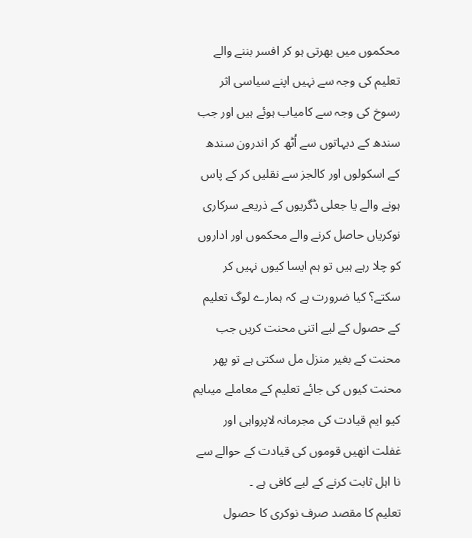محکموں میں بھرتی ہو کر افسر بننے والے تعلیم کی وجہ سے نہیں اپنے سیاسی اثر رسوخ کی وجہ سے کامیاب ہوئے ہیں اور جب سندھ کے دیہاتوں سے اُٹھ کر اندرون سندھ کے اسکولوں اور کالجز سے نقلیں کر کے پاس ہونے والے یا جعلی ڈگریوں کے ذریعے سرکاری نوکریاں حاصل کرنے والے محکموں اور اداروں کو چلا رہے ہیں تو ہم ایسا کیوں نہیں کر سکتے؟ کیا ضرورت ہے کہ ہمارے لوگ تعلیم کے حصول کے لیے اتنی محنت کریں جب محنت کے بغیر منزل مل سکتی ہے تو پھر محنت کیوں کی جائے تعلیم کے معاملے میںایم کیو ایم قیادت کی مجرمانہ لاپرواہی اور غفلت انھیں قوموں کی قیادت کے حوالے سے نا اہل ثابت کرنے کے لیے کافی ہے ۔
تعلیم کا مقصد صرف نوکری کا حصول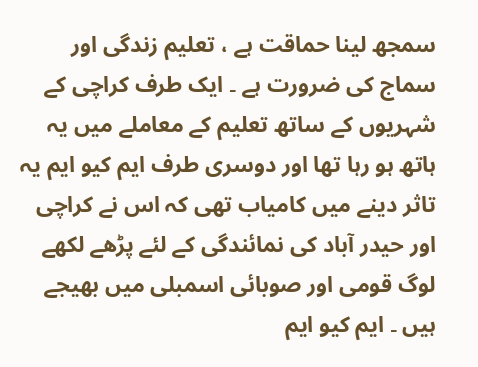سمجھ لینا حماقت ہے ، تعلیم زندگی اور سماج کی ضرورت ہے ۔ ایک طرف کراچی کے شہریوں کے ساتھ تعلیم کے معاملے میں یہ ہاتھ ہو رہا تھا اور دوسری طرف ایم کیو ایم یہ تاثر دینے میں کامیاب تھی کہ اس نے کراچی اور حیدر آباد کی نمائندگی کے لئے پڑھے لکھے لوگ قومی اور صوبائی اسمبلی میں بھیجے ہیں ۔ ایم کیو ایم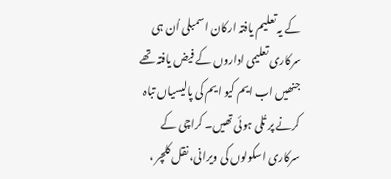کے یہ تعلیم یافتہ ارکان اسمبلی اُن ہی سرکاری تعلیمی اداروں کے فیض یافتہ تھے جنھیں اب ایم کیو ایم کی پالیسیاں تباہ کرنے پر تُلی ہوئی تھیں۔ کراچی کے سرکاری اسکولوں کی ویرانی، نقل کلچر ،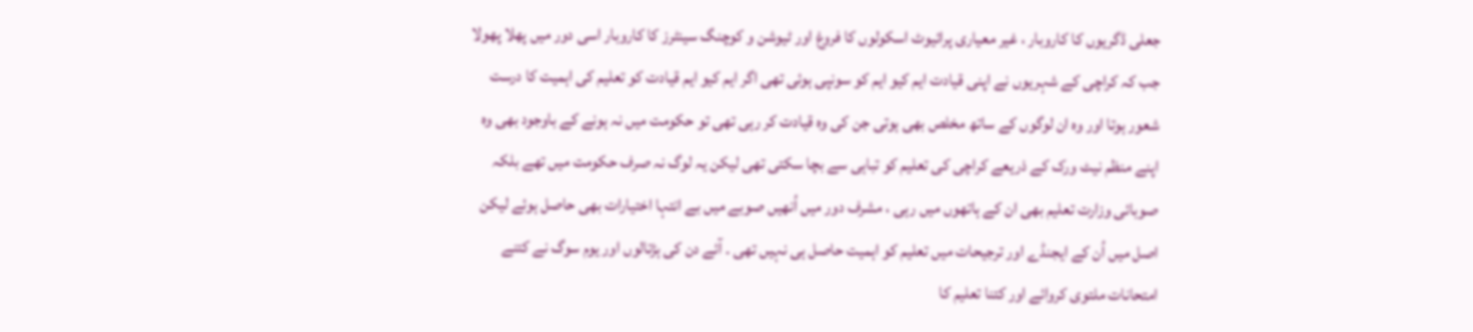جعلی ڈگریوں کا کاروبار ، غیر معیاری پرائیوٹ اسکولوں کا فروغ اور ٹیوشن و کوچنگ سینٹرز کا کاروبار اسی دور میں پھلا پھولا جب کہ کراچی کے شہریوں نے اپنی قیادت ایم کیو ایم کو سونپی ہوئی تھی اگر ایم کیو ایم قیادت کو تعلیم کی اہمیت کا درست شعور ہوتا اور وہ ان لوگوں کے ساتھ مخلص بھی ہوتی جن کی وہ قیادت کر رہی تھی تو حکومت میں نہ ہونے کے باوجود بھی وہ اپنے منظم نیٹ ورک کے ذریعے کراچی کی تعلیم کو تباہی سے بچا سکتی تھی لیکن یہ لوگ نہ صرف حکومت میں تھے بلکہ صوبائی وزارت تعلیم بھی ان کے ہاتھوں میں رہی ، مشرف دور میں اُنھیں صوبے میں بے انتہا اختیارات بھی حاصل ہوئے لیکن اصل میں اُن کے ایجنڈے اور ترجیحات میں تعلیم کو اہمیت حاصل ہی نہیں تھی ۔ آئے دن کی ہڑتالوں اور یوم سوگ نے کتنے امتحانات ملتوی کروائے اور کتنا تعلیم کا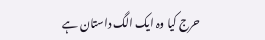حرج کیا وہ ایک الگ داستان ہے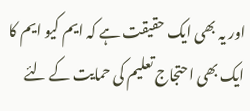اور یہ بھی ایک حقیقت ہے کہ ایم کیو ایم کا ایک بھی احتجاج تعلیم کی حمایت کے لئے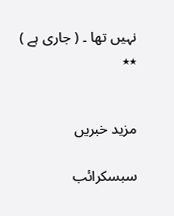نہیں تھا ۔ ( جاری ہے )
٭٭


مزید خبریں

سبسکرائب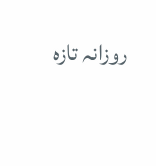روزانہ تازہ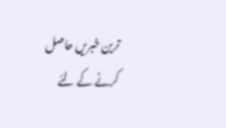ترین خبریں حاصل کرنے کے لئے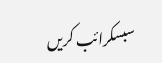سبسکرائب کریں